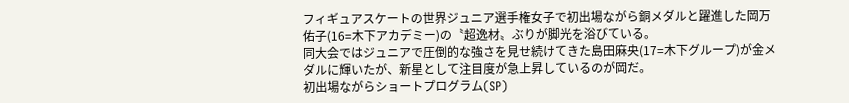フィギュアスケートの世界ジュニア選手権女子で初出場ながら銅メダルと躍進した岡万佑子(16=木下アカデミー)の〝超逸材〟ぶりが脚光を浴びている。
同大会ではジュニアで圧倒的な強さを見せ続けてきた島田麻央(17=木下グループ)が金メダルに輝いたが、新星として注目度が急上昇しているのが岡だ。
初出場ながらショートプログラム(SP)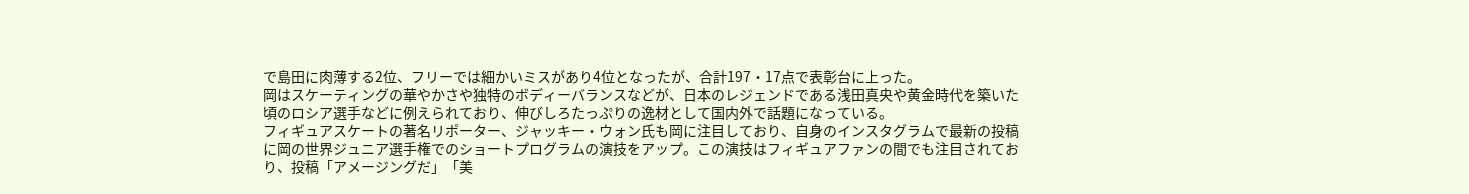で島田に肉薄する2位、フリーでは細かいミスがあり4位となったが、合計197・17点で表彰台に上った。
岡はスケーティングの華やかさや独特のボディーバランスなどが、日本のレジェンドである浅田真央や黄金時代を築いた頃のロシア選手などに例えられており、伸びしろたっぷりの逸材として国内外で話題になっている。
フィギュアスケートの著名リポーター、ジャッキー・ウォン氏も岡に注目しており、自身のインスタグラムで最新の投稿に岡の世界ジュニア選手権でのショートプログラムの演技をアップ。この演技はフィギュアファンの間でも注目されており、投稿「アメージングだ」「美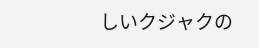しいクジャクの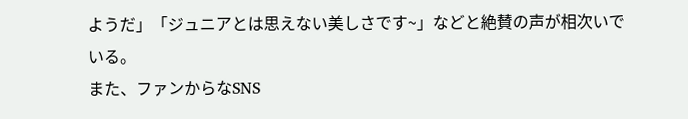ようだ」「ジュニアとは思えない美しさです~」などと絶賛の声が相次いでいる。
また、ファンからなSNS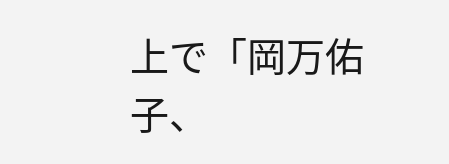上で「岡万佑子、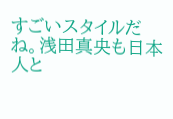すごいスタイルだね。浅田真央も日本人と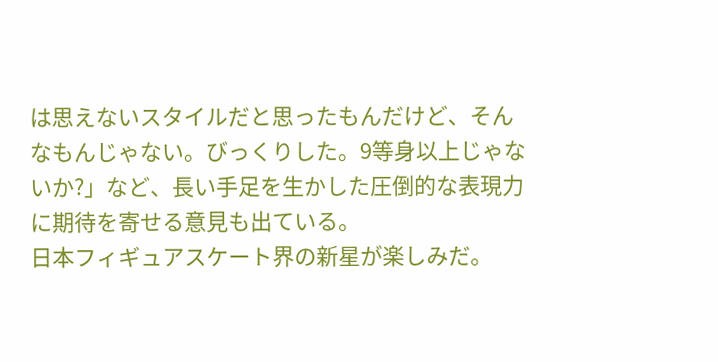は思えないスタイルだと思ったもんだけど、そんなもんじゃない。びっくりした。9等身以上じゃないか?」など、長い手足を生かした圧倒的な表現力に期待を寄せる意見も出ている。
日本フィギュアスケート界の新星が楽しみだ。